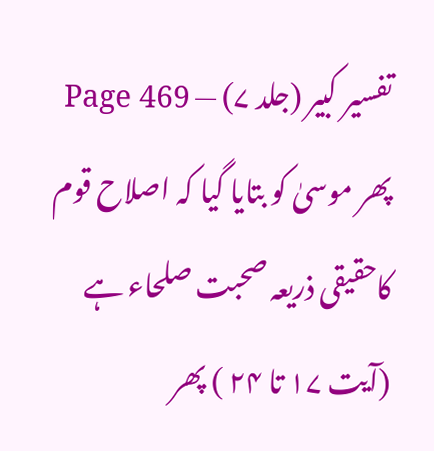تفسیر کبیر (جلد ۷) — Page 469
پھر موسیٰ کو بتایا گیا کہ اصلاح قوم کاحقیقی ذریعہ صحبت صلحاء ہے (آیت ۱۷ تا ۲۴ ) پھر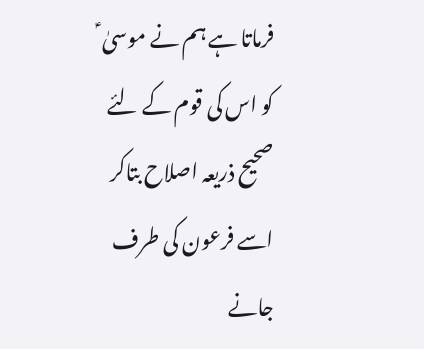فرماتا ہے ہم نے موسیٰ ؑ کو اس کی قوم کے لئے صحیح ذریعہ اصلاح بتاکر اسے فرعون کی طرف جانے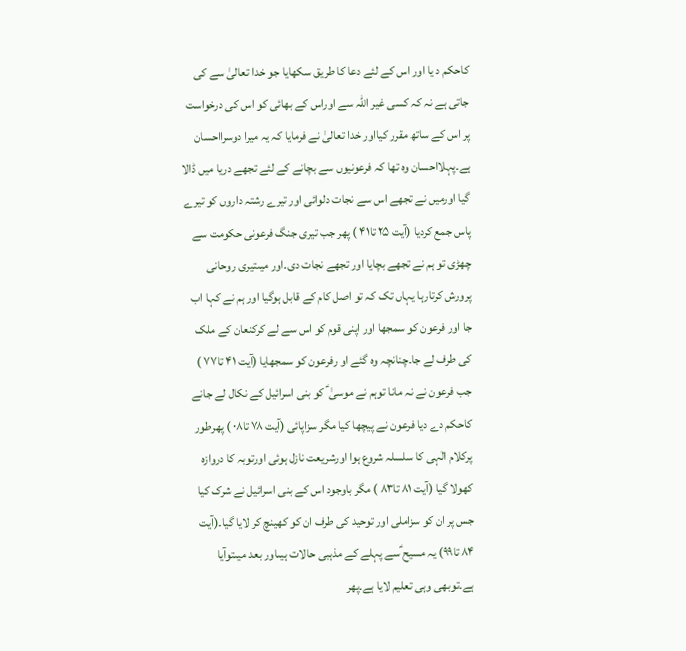کاحکم د یا اور اس کے لئے دعا کا طریق سکھایا جو خدا تعالیٰ سے کی جاتی ہے نہ کہ کسی غیر اللہ سے اوراس کے بھائی کو اس کی درخواست پر اس کے ساتھ مقرر کیااور خدا تعالیٰ نے فرمایا کہ یہ میرا دوسرااحسان ہے۔پہلااحسان وہ تھا کہ فرعونیوں سے بچانے کے لئے تجھے دریا میں ڈالا گیا اورمیں نے تجھے اس سے نجات دلوائی اور تیرے رشتہ داروں کو تیرے پاس جمع کردیا (آیت ۲۵ تا۴۱ ) پھر جب تیری جنگ فرعونی حکومت سے چھڑی تو ہم نے تجھے بچایا اور تجھے نجات دی۔اور میںتیری روحانی پرورش کرتارہا یہاں تک کہ تو اصل کام کے قابل ہوگیا اور ہم نے کہا اب جا اور فرعون کو سمجھا اور اپنی قوم کو اس سے لے کرکنعان کے ملک کی طرف لے جا۔چنانچہ وہ گئے او رفرعون کو سمجھایا (آیت ۴۱ تا۷۷ ) جب فرعون نے نہ مانا توہم نے موسیٰ ؑ کو بنی اسرائیل کے نکال لے جانے کاحکم دے دیا فرعون نے پیچھا کیا مگر سزاپائی (آیت ۷۸ تا۰۸ ) پھرطور پرکلام الٰہی کا سلسلہ شروع ہوا اورشریعت نازل ہوئی اورتوبہ کا دروازہ کھولا گیا (آیت ۸۱ تا۸۳ ) مگر باوجود اس کے بنی اسرائیل نے شرک کیا جس پر ان کو سزاملی اور توحید کی طرف ان کو کھینچ کر لایا گیا۔(آیت ۸۴ تا۹۹) یہ مسیح ؑسے پہلے کے مذہبی حالات ہیںاور بعد میںتوآیا ہے۔توبھی وہی تعلیم لایا ہے۔پھر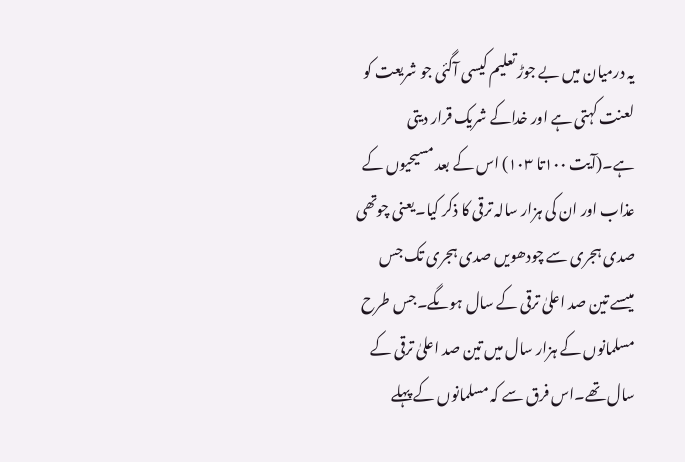یہ درمیان میں بے جوڑ تعلیم کیسی آگئی جو شریعت کو لعنت کہتی ہے اور خداکے شریک قرار دیتی ہے۔(آیت ۱۰۰تا ۱۰۳) اس کے بعد مسیحیوں کے عذاب اور ان کی ہزار سالہ ترقی کا ذکر کیا۔یعنی چوتھی صدی ہجری سے چودھویں صدی ہجری تک جس میںسے تین صد اعلیٰ ترقی کے سال ہوںگے۔جس طرح مسلمانوں کے ہزار سال میں تین صد اعلیٰ ترقی کے سال تھے۔اس فرق سے کہ مسلمانوں کے پہلے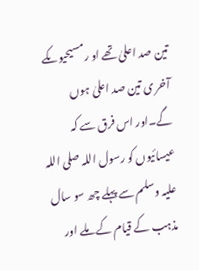تین صد اعلیٰ تھے او رمسیحیوںکے آخر ی تین صد اعلیٰ ہوں گے۔اور اس فرق سے کہ عیسائیوں کو رسول اللہ صلی اللہ علیہ وسلم سے پہلے چھ سو سال مذہب کے قیام کے ملے اور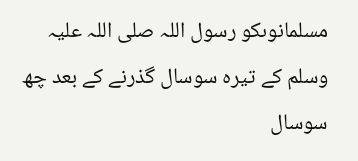مسلمانوںکو رسول اللہ صلی اللہ علیہ وسلم کے تیرہ سوسال گذرنے کے بعد چھ سوسال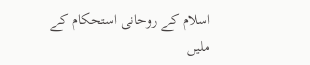اسلام کے روحانی استحکام کے ملیں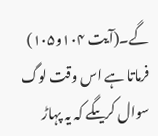گے۔(آیت ۱۰۴و۱۰۵) فرماتا ہے اس وقت لوگ سوال کریںگے کہ یہ پہاڑ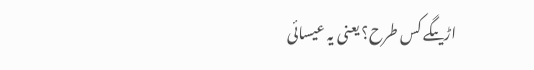اڑیںگے کس طرح؟ یعنی یہ عیسائی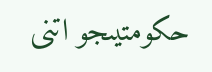حکومتیںجو اتنی